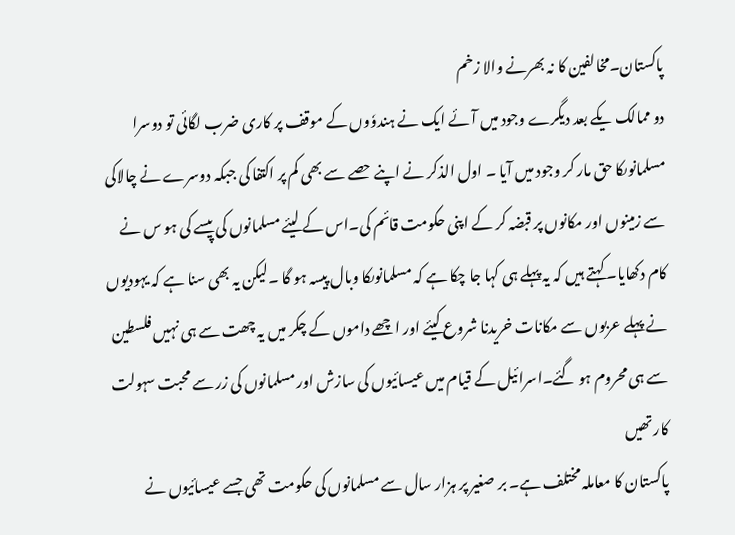پاکستان۔مخالفین کا نہ بھرنے والا زخم
دو ممالک یکے بعد دیگرے وجود میں آئے ایک نے ہندوٗوں کے موقف پر کاری ضرب لگائی تو دوسرا مسلمانوںکا حق مار کر وجود میں آیا ۔ اول الذکر نے اپنے حصے سے بھی کم پر اکتفا کی جبکہ دوسرے نے چالاکی سے زمینوں اور مکانوں پر قبضہ کر کے اپنی حکومت قائم کی۔اس کے لیئے مسلمانوں کی پیسے کی ہو س نے کام دکھایا۔ کہتے ہیں کہ یہ پہلے ہی کہا جا چکا ہے کہ مسلمانوںکا وبال پیسہ ہو گا ۔لیکن یہ بھی سنا ہے کہ یہودیوں نے پہلے عربوں سے مکانات خریدنا شروع کیئے اور اچھے داموں کے چکر میں یہ چھت سے ہی نہیں فلسطین سے ہی محروم ہو گئے۔اسرائیل کے قیام میں عیسائیوں کی سازش اور مسلمانوں کی زر سے محبت سہولت کار تھیں
پاکستان کا معاملہ مختلف ہے۔ بر صغیر پر ہزار سال سے مسلمانوں کی حکومت تھی جسے عیسائیوں نے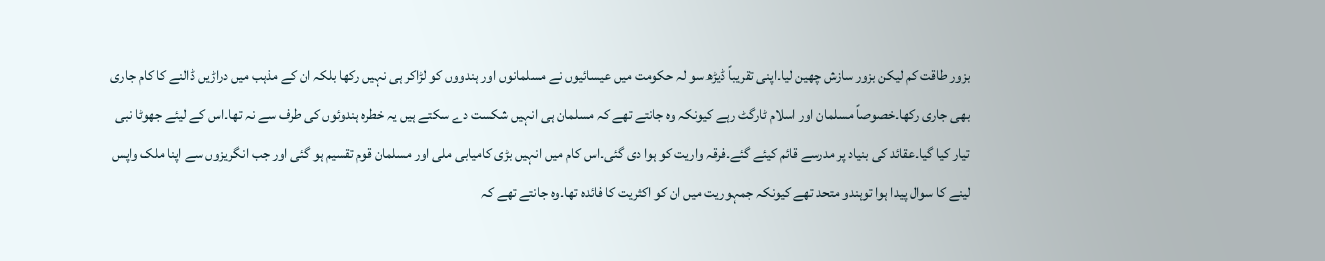بزور طاقت کم لیکن بزور سازش چھین لیا۔اپنی تقریباً ڈیڑھ سو لہ حکومت میں عیسائیوں نے مسلمانوں اور ہندووں کو لڑاکر ہی نہیں رکھا بلکہ ان کے مذہب میں دراڑیں ڈالنے کا کام جاری بھی جاری رکھا۔خصوصاً مسلمان اور اسلام ٹارگٹ رہے کیونکہ وہ جانتے تھے کہ مسلمان ہی انہیں شکست دے سکتے ہیں یہ خطرہ ہندوئوں کی طرف سے نہ تھا۔اس کے لیئے جھوٹا نبی تیار کیا گیا۔عقائد کی بنیاد پر مدرسے قائم کیئے گئے۔فرقہ واریت کو ہوا دی گئی۔اس کام میں انہیں بڑی کامیابی ملی اور مسلمان قوم تقسیم ہو گئی اور جب انگریزوں سے اپنا ملک واپس لینے کا سوال پیدا ہوا توہندو متحد تھے کیونکہ جمہوریت میں ان کو اکثریت کا فائدہ تھا۔وہ جانتے تھے کہ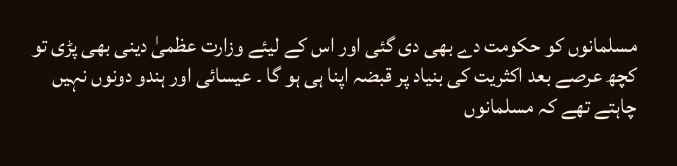مسلمانوں کو حکومت دے بھی دی گئی اور اس کے لیئے وزارت عظمیٰ دینی بھی پڑی تو کچھ عرصے بعد اکثریت کی بنیاد پر قبضہ اپنا ہی ہو گا ۔ عیسائی اور ہندو دونوں نہیں چاہتے تھے کہ مسلمانوں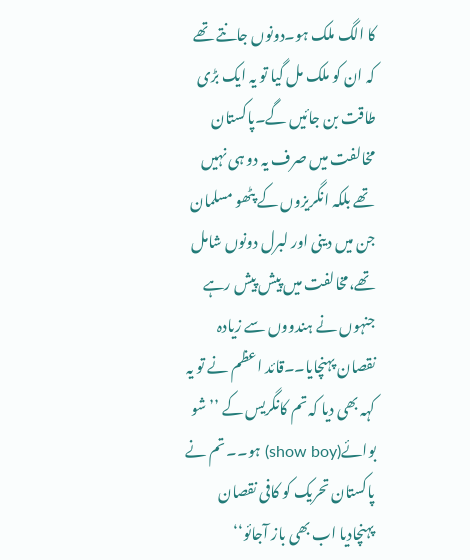کا الگ ملک ہو۔دونوں جانتے تھے کہ ان کو ملک مل گیا تو یہ ایک بڑی طاقت بن جائیں گے۔پاکستان مخالفت میں صرف یہ دو ہی نہیں تھے بلکہ انگریزوں کے پٹھو مسلمان جن میں دینی اور لبرل دونوں شامل تھے،مخالفت میں پیش پیش رہے جنہوں نے ہندووں سے زیادہ نقصان پہنچایا۔۔قائد اعظم نے تو یہ کہہ بھی دیا کہ تم کانگریس کے ’’شو بوائے(show boy) ہو۔۔ تم نے پاکستان تحریک کو کافی نقصان پہنچادیا اب بھی باز آجائو‘‘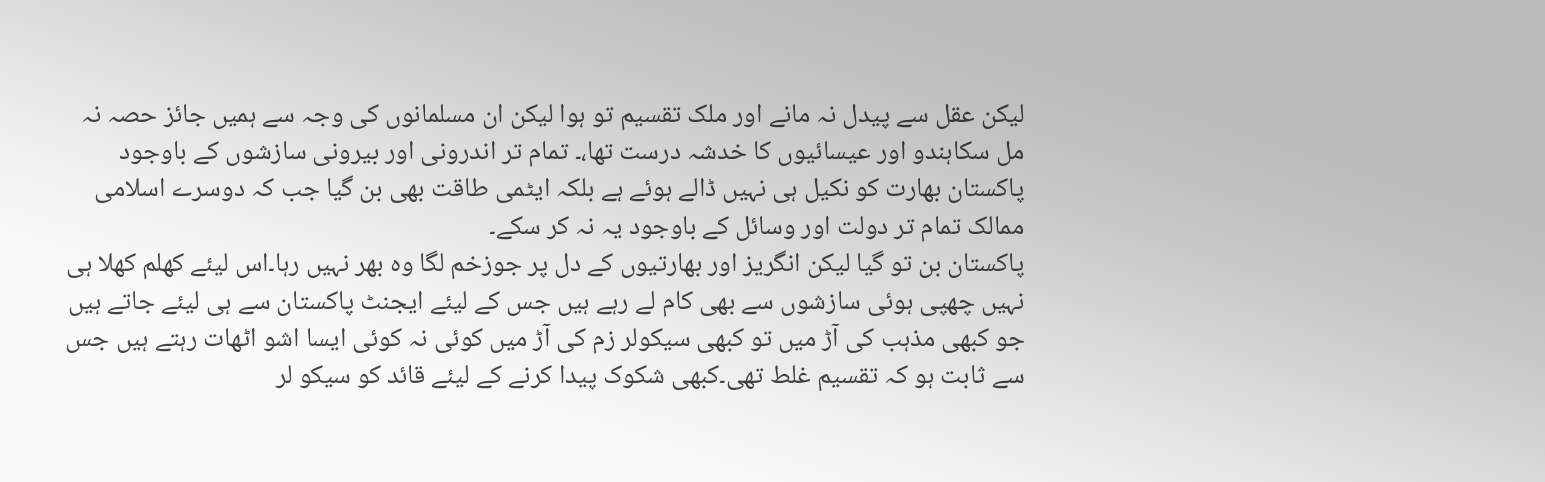لیکن عقل سے پیدل نہ مانے اور ملک تقسیم تو ہوا لیکن ان مسلمانوں کی وجہ سے ہمیں جائز حصہ نہ مل سکاہندو اور عیسائیوں کا خدشہ درست تھا،۔ تمام تر اندرونی اور بیرونی سازشوں کے باوجود پاکستان بھارت کو نکیل ہی نہیں ڈالے ہوئے ہے بلکہ ایٹمی طاقت بھی بن گیا جب کہ دوسرے اسلامی ممالک تمام تر دولت اور وسائل کے باوجود یہ نہ کر سکے۔
پاکستان بن تو گیا لیکن انگریز اور بھارتیوں کے دل پر جوزخم لگا وہ بھر نہیں رہا۔اس لیئے کھلم کھلا ہی نہیں چھپی ہوئی سازشوں سے بھی کام لے رہے ہیں جس کے لیئے ایجنٹ پاکستان سے ہی لیئے جاتے ہیں جو کبھی مذہب کی آڑ میں تو کبھی سیکولر زم کی آڑ میں کوئی نہ کوئی ایسا اشو اٹھات رہتے ہیں جس سے ثابت ہو کہ تقسیم غلط تھی۔کبھی شکوک پیدا کرنے کے لیئے قائد کو سیکو لر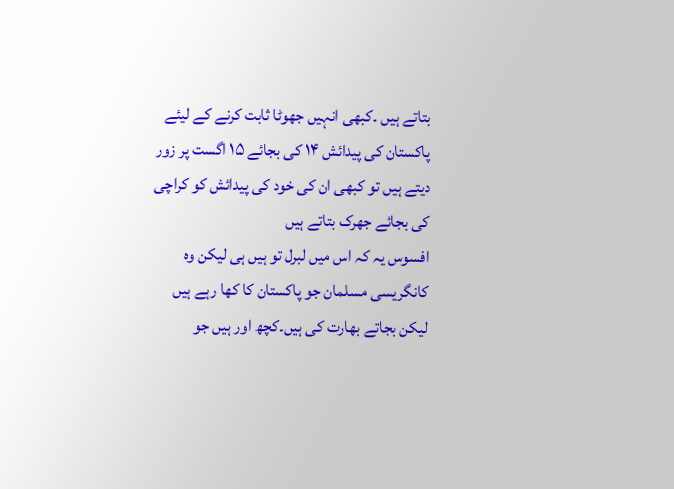بتاتے ہیں ۔کبھی انہیں جھوٹا ثابت کرنے کے لیئے پاکستان کی پیدائش ۱۴ کی بجائے ۱۵ اگست پر زور دیتے ہیں تو کبھی ان کی خود کی پیدائش کو کراچی کی بجائے جھرک بتاتے ہیں
افسوس یہ کہ اس میں لبرل تو ہیں ہی لیکن وہ کانگریسی مسلمان جو پاکستان کا کھا رہے ہیں لیکن بجاتے بھارت کی ہیں۔کچھ اور ہیں جو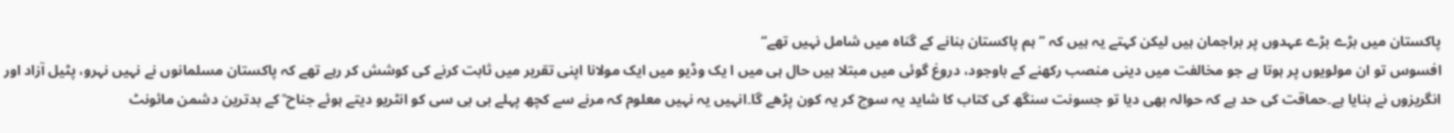پاکستان میں بڑے بڑے عہدوں پر براجمان ہیں لیکن کہتے یہ ہیں کہ ’’ ہم پاکستان بنانے کے گناہ میں شامل نہیں تھے‘‘
افسوس تو ان مولویوں پر ہوتا ہے جو مخالفت میں دینی منصب رکھنے کے باوجود، دروغ گوئی میں مبتلا ہیں حال ہی میں ا یک وڈیو میں ایک مولانا اپنی تقریر میں ثابت کرنے کی کوشش کر رہے تھے کہ پاکستان مسلمانوں نے نہیں نہرو، پٹیل آزاد اور انگریزوں نے بنایا ہے۔حماقت کی حد ہے کہ حوالہ بھی دیا تو جسونت سنگھ کی کتاب کا شاید یہ سوچ کر یہ کون پڑھے گا۔انہیں یہ نہیں معلوم کہ مرنے سے کچھ پہلے بی بی سی کو انٹریو دیتے ہوئے جناح ؒ کے بدترین دشمن مائونٹ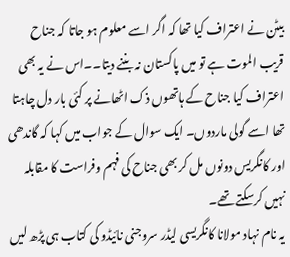بیٹن نے اعتراف کیا تھا کہ اگر اسے معلوم ہو جاتا کہ جناح قریب الموت ہے تو میں پاکستان نہ بننے دیتا۔۔اس نے یہ بھی اعتراف کیا جناح کے ہاتھوں ذک اٹھانے پر کئی بار دل چاہتا تھا اسے گولی ماردوں۔ ایک سوال کے جواب میں کہا کہ گاندھی اور کانگریس دونوں مل کر بھی جناح کی فہم وفراست کا مقابلہ نہیں کرسکتے تھے۔
یہ نام نہاد مولانا کانگریسی لیڈر سروجنی نائیڈو کی کتاب ہی پڑھ لیں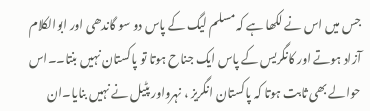جس میں اس نے لکھا ہے کہ مسلم لیگ کے پاس دو سو گاندھی اور ابوالکلام آزاد ہوتے اور کانگریس کے پاس ایک جناح ہوتا تو پاکستان نہیں بنتا۔۔اس حوالے بھی ثابت ہوتا کہ پاکستان انگریز ، نہرواور پٹیل نے نہیں بنایا۔ان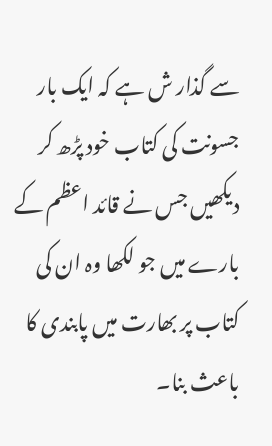سے گذار ش ہے کہ ایک بار جسونت کی کتاب خود پڑھ کر دیکھیں جس نے قائد اعظم کے بارے میں جو لکھا وہ ان کی کتاب پر بھارت میں پابندی کا باعث بنا۔